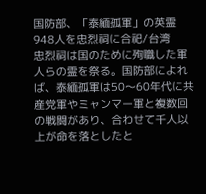国防部、「泰緬孤軍」の英霊948人を忠烈祠に合祀/台湾
忠烈祠は国のために殉職した軍人らの霊を祭る。国防部によれば、泰緬孤軍は50〜60年代に共産党軍やミャンマー軍と複数回の戦闘があり、合わせて千人以上が命を落としたと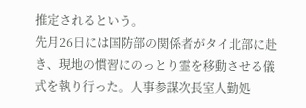推定されるという。
先月26日には国防部の関係者がタイ北部に赴き、現地の慣習にのっとり霊を移動させる儀式を執り行った。人事参謀次長室人勤処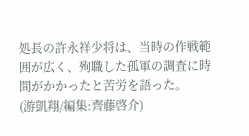処長の許永祥少将は、当時の作戦範囲が広く、殉職した孤軍の調査に時間がかかったと苦労を語った。
(游凱翔/編集:齊藤啓介)